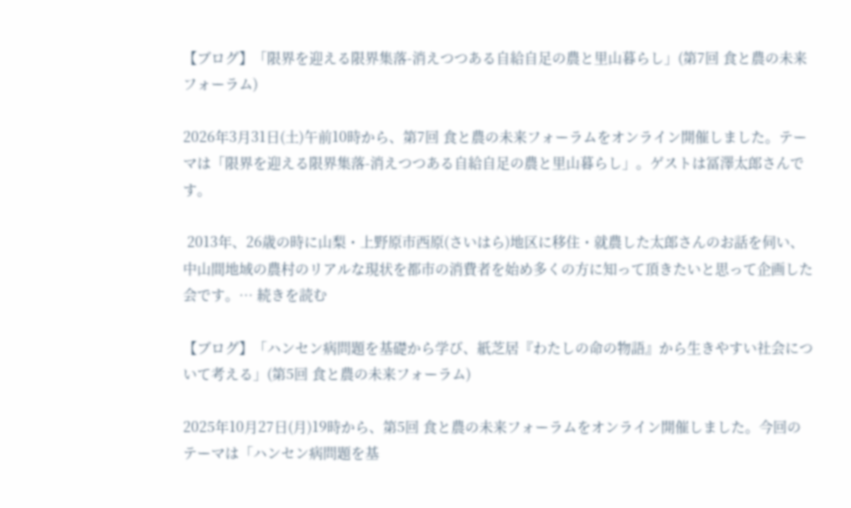【ブログ】「限界を迎える限界集落-消えつつある自給自足の農と里山暮らし」(第7回 食と農の未来フォーラム)

2026年3月31日(土)午前10時から、第7回 食と農の未来フォーラムをオンライン開催しました。テーマは「限界を迎える限界集落-消えつつある自給自足の農と里山暮らし」。ゲストは冨澤太郎さんです。

 2013年、26歳の時に山梨・上野原市西原(さいはら)地区に移住・就農した太郎さんのお話を伺い、中山間地域の農村のリアルな現状を都市の消費者を始め多くの方に知って頂きたいと思って企画した会です。… 続きを読む

【ブログ】「ハンセン病問題を基礎から学び、紙芝居『わたしの命の物語』から生きやすい社会について考える」(第5回 食と農の未来フォーラム)

2025年10月27日(月)19時から、第5回 食と農の未来フォーラムをオンライン開催しました。今回のテーマは「ハンセン病問題を基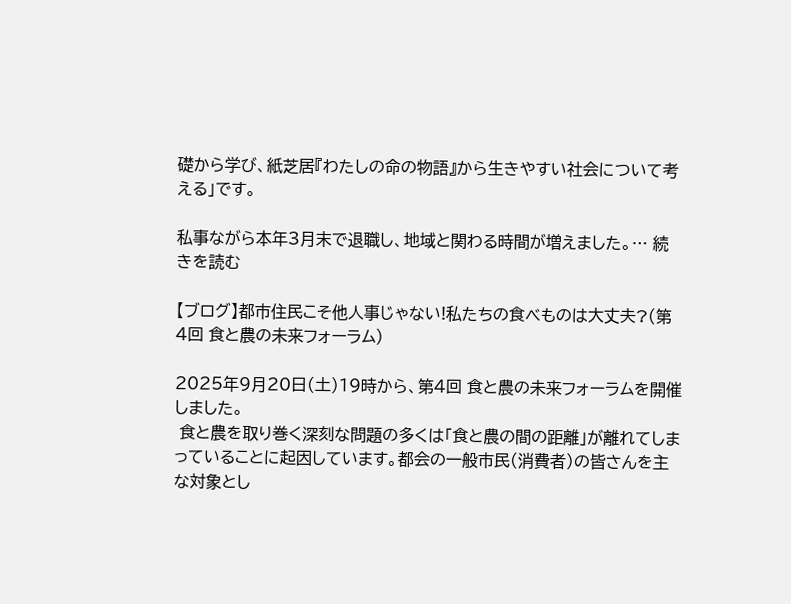礎から学び、紙芝居『わたしの命の物語』から生きやすい社会について考える」です。

私事ながら本年3月末で退職し、地域と関わる時間が増えました。… 続きを読む

【ブログ】都市住民こそ他人事じゃない!私たちの食べものは大丈夫?(第4回 食と農の未来フォーラム)

2025年9月20日(土)19時から、第4回 食と農の未来フォーラムを開催しました。
 食と農を取り巻く深刻な問題の多くは「食と農の間の距離」が離れてしまっていることに起因しています。都会の一般市民(消費者)の皆さんを主な対象とし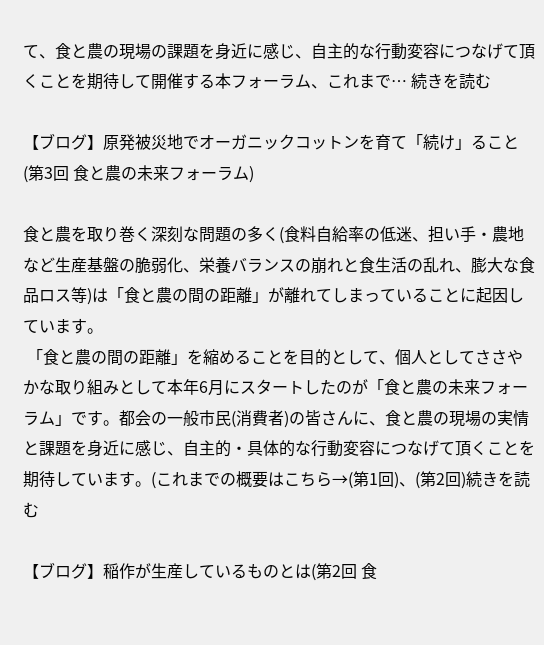て、食と農の現場の課題を身近に感じ、自主的な行動変容につなげて頂くことを期待して開催する本フォーラム、これまで… 続きを読む

【ブログ】原発被災地でオーガニックコットンを育て「続け」ること(第3回 食と農の未来フォーラム)

食と農を取り巻く深刻な問題の多く(食料自給率の低迷、担い手・農地など生産基盤の脆弱化、栄養バランスの崩れと食生活の乱れ、膨大な食品ロス等)は「食と農の間の距離」が離れてしまっていることに起因しています。
 「食と農の間の距離」を縮めることを目的として、個人としてささやかな取り組みとして本年6月にスタートしたのが「食と農の未来フォーラム」です。都会の一般市民(消費者)の皆さんに、食と農の現場の実情と課題を身近に感じ、自主的・具体的な行動変容につなげて頂くことを期待しています。(これまでの概要はこちら→(第1回)、(第2回)続きを読む

【ブログ】稲作が生産しているものとは(第2回 食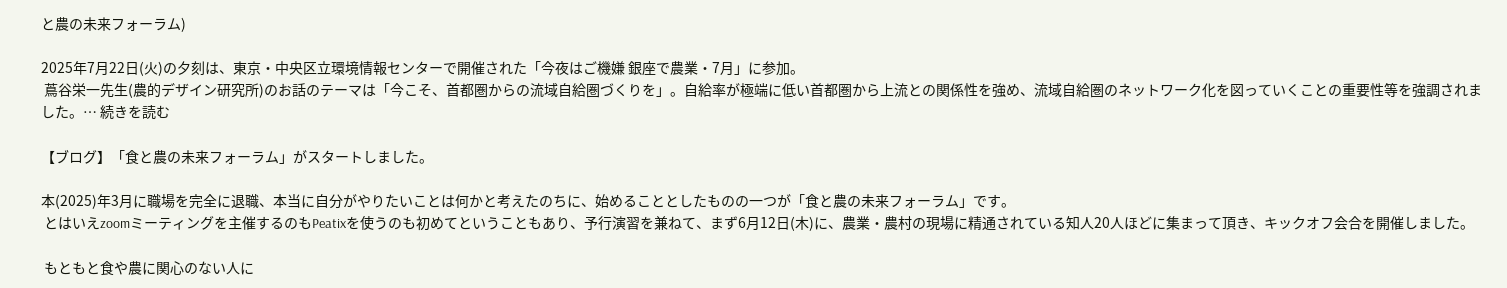と農の未来フォーラム)

2025年7月22日(火)の夕刻は、東京・中央区立環境情報センターで開催された「今夜はご機嫌 銀座で農業・7月」に参加。
 蔦谷栄一先生(農的デザイン研究所)のお話のテーマは「今こそ、首都圏からの流域自給圏づくりを」。自給率が極端に低い首都圏から上流との関係性を強め、流域自給圏のネットワーク化を図っていくことの重要性等を強調されました。… 続きを読む

【ブログ】「食と農の未来フォーラム」がスタートしました。

本(2025)年3月に職場を完全に退職、本当に自分がやりたいことは何かと考えたのちに、始めることとしたものの一つが「食と農の未来フォーラム」です。
 とはいえzoomミーティングを主催するのもPeatixを使うのも初めてということもあり、予行演習を兼ねて、まず6月12日(木)に、農業・農村の現場に精通されている知人20人ほどに集まって頂き、キックオフ会合を開催しました。

 もともと食や農に関心のない人に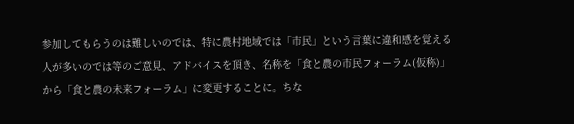参加してもらうのは難しいのでは、特に農村地域では「市民」という言葉に違和感を覚える人が多いのでは等のご意見、アドバイスを頂き、名称を「食と農の市民フォーラム(仮称)」から「食と農の未来フォーラム」に変更することに。ちな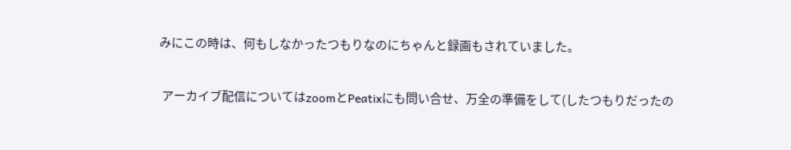みにこの時は、何もしなかったつもりなのにちゃんと録画もされていました。

 アーカイブ配信についてはzoomとPeatixにも問い合せ、万全の準備をして(したつもりだったの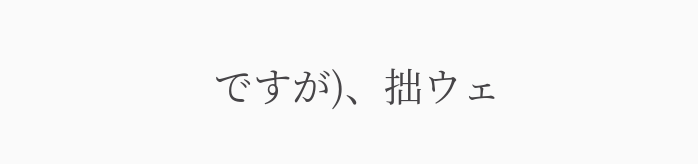ですが)、拙ウェ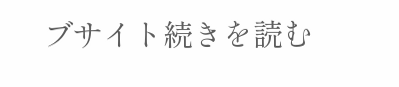ブサイト続きを読む